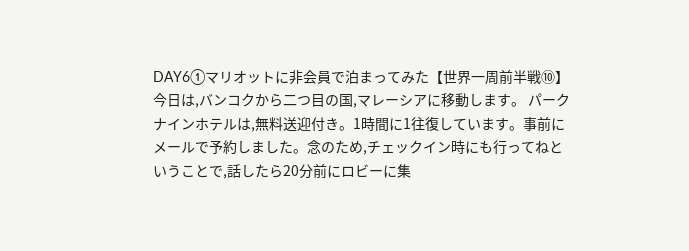DAY6①マリオットに非会員で泊まってみた【世界一周前半戦⑩】
今日は,バンコクから二つ目の国,マレーシアに移動します。 パークナインホテルは,無料送迎付き。1時間に1往復しています。事前にメールで予約しました。念のため,チェックイン時にも行ってねということで,話したら20分前にロビーに集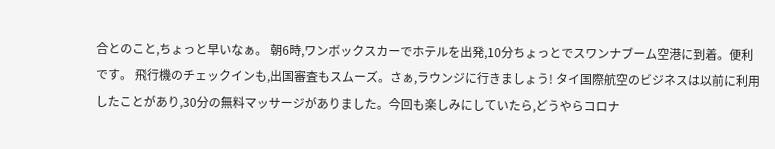合とのこと,ちょっと早いなぁ。 朝6時,ワンボックスカーでホテルを出発,10分ちょっとでスワンナブーム空港に到着。便利です。 飛行機のチェックインも,出国審査もスムーズ。さぁ,ラウンジに行きましょう! タイ国際航空のビジネスは以前に利用したことがあり,30分の無料マッサージがありました。今回も楽しみにしていたら,どうやらコロナ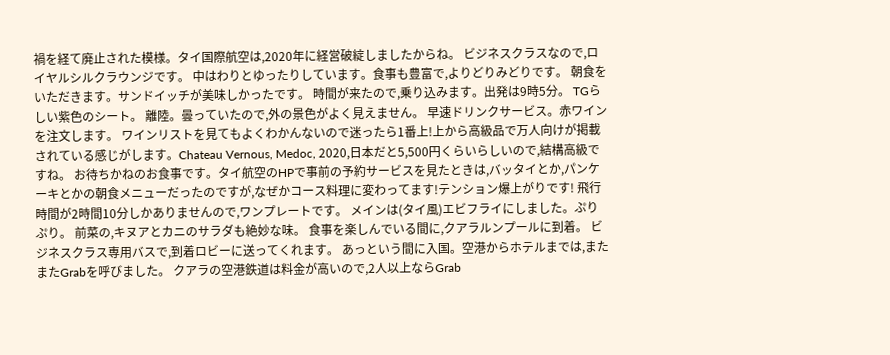禍を経て廃止された模様。タイ国際航空は,2020年に経営破綻しましたからね。 ビジネスクラスなので,ロイヤルシルクラウンジです。 中はわりとゆったりしています。食事も豊富で,よりどりみどりです。 朝食をいただきます。サンドイッチが美味しかったです。 時間が来たので,乗り込みます。出発は9時5分。 TGらしい紫色のシート。 離陸。曇っていたので,外の景色がよく見えません。 早速ドリンクサービス。赤ワインを注文します。 ワインリストを見てもよくわかんないので迷ったら1番上!上から高級品で万人向けが掲載されている感じがします。Chateau Vernous, Medoc, 2020,日本だと5,500円くらいらしいので,結構高級ですね。 お待ちかねのお食事です。タイ航空のHPで事前の予約サービスを見たときは,バッタイとか,パンケーキとかの朝食メニューだったのですが,なぜかコース料理に変わってます!テンション爆上がりです! 飛行時間が2時間10分しかありませんので,ワンプレートです。 メインは(タイ風)エビフライにしました。ぷりぷり。 前菜の,キヌアとカニのサラダも絶妙な味。 食事を楽しんでいる間に,クアラルンプールに到着。 ビジネスクラス専用バスで,到着ロビーに送ってくれます。 あっという間に入国。空港からホテルまでは,またまたGrabを呼びました。 クアラの空港鉄道は料金が高いので,2人以上ならGrab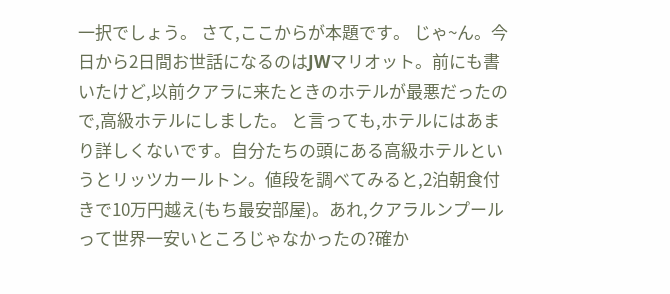一択でしょう。 さて,ここからが本題です。 じゃ~ん。今日から2日間お世話になるのはJWマリオット。前にも書いたけど,以前クアラに来たときのホテルが最悪だったので,高級ホテルにしました。 と言っても,ホテルにはあまり詳しくないです。自分たちの頭にある高級ホテルというとリッツカールトン。値段を調べてみると,2泊朝食付きで10万円越え(もち最安部屋)。あれ,クアラルンプールって世界一安いところじゃなかったの?確か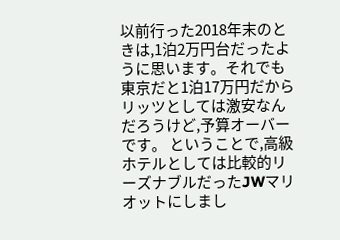以前行った2018年末のときは,1泊2万円台だったように思います。それでも東京だと1泊17万円だからリッツとしては激安なんだろうけど,予算オーバーです。 ということで,高級ホテルとしては比較的リーズナブルだったJWマリオットにしまし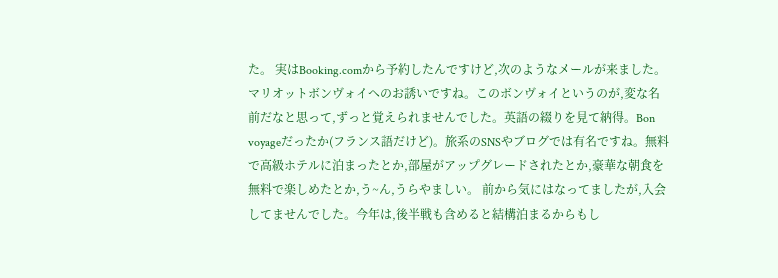た。 実はBooking.comから予約したんですけど,次のようなメールが来ました。 マリオットボンヴォイへのお誘いですね。このボンヴォイというのが,変な名前だなと思って,ずっと覚えられませんでした。英語の綴りを見て納得。Bon voyageだったか(フランス語だけど)。旅系のSNSやブログでは有名ですね。無料で高級ホテルに泊まったとか,部屋がアップグレードされたとか,豪華な朝食を無料で楽しめたとか,う~ん,うらやましい。 前から気にはなってましたが,入会してませんでした。今年は,後半戦も含めると結構泊まるからもし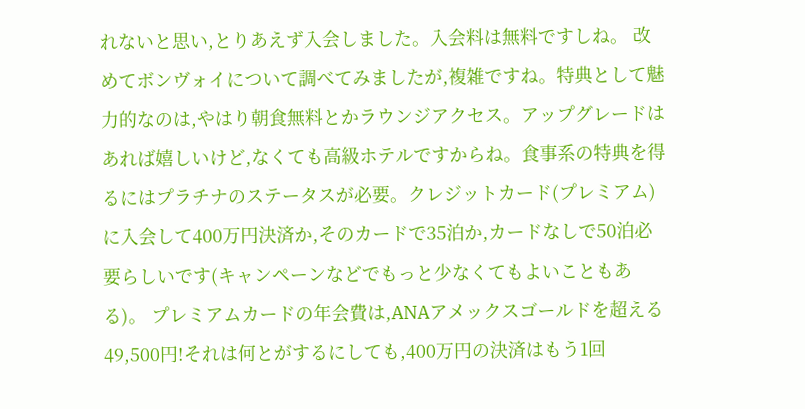れないと思い,とりあえず入会しました。入会料は無料ですしね。 改めてボンヴォイについて調べてみましたが,複雑ですね。特典として魅力的なのは,やはり朝食無料とかラウンジアクセス。アップグレードはあれば嬉しいけど,なくても高級ホテルですからね。食事系の特典を得るにはプラチナのステータスが必要。クレジットカード(プレミアム)に入会して400万円決済か,そのカードで35泊か,カードなしで50泊必要らしいです(キャンペーンなどでもっと少なくてもよいこともある)。 プレミアムカードの年会費は,ANAアメックスゴールドを超える49,500円!それは何とがするにしても,400万円の決済はもう1回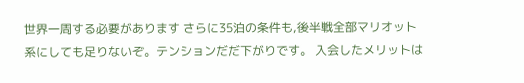世界一周する必要があります さらに35泊の条件も,後半戦全部マリオット系にしても足りないぞ。テンションだだ下がりです。 入会したメリットは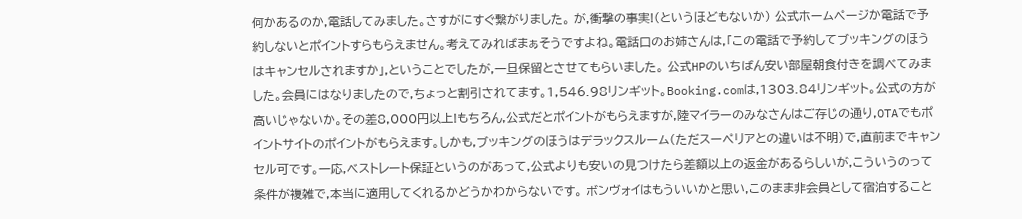何かあるのか,電話してみました。さすがにすぐ繋がりました。 が,衝撃の事実!(というほどもないか) 公式ホームページか電話で予約しないとポイントすらもらえません。考えてみればまぁそうですよね。電話口のお姉さんは,「この電話で予約してブッキングのほうはキャンセルされますか」,ということでしたが,一旦保留とさせてもらいました。 公式HPのいちばん安い部屋朝食付きを調べてみました。会員にはなりましたので,ちょっと割引されてます。1,546.98リンギット。Booking.comは,1303.84リンギット。公式の方が高いじゃないか。その差8,000円以上!もちろん,公式だとポイントがもらえますが,陸マイラーのみなさんはご存じの通り,OTAでもポイントサイトのポイントがもらえます。しかも,ブッキングのほうはデラックスルーム(ただスーペリアとの違いは不明)で,直前までキャンセル可です。一応,ベストレート保証というのがあって,公式よりも安いの見つけたら差額以上の返金があるらしいが,こういうのって条件が複雑で,本当に適用してくれるかどうかわからないです。 ボンヴォイはもういいかと思い,このまま非会員として宿泊すること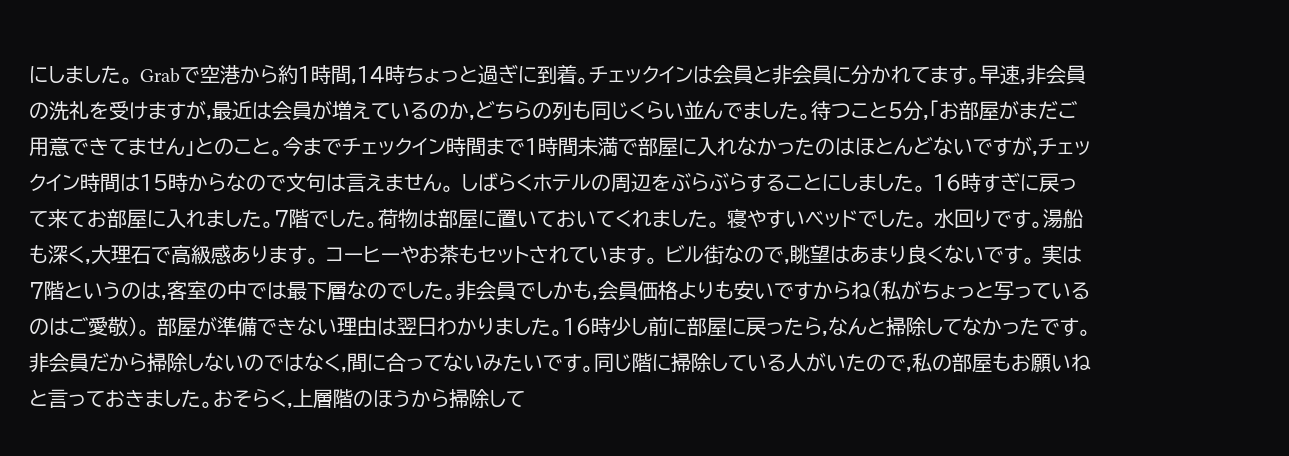にしました。 Grabで空港から約1時間,14時ちょっと過ぎに到着。チェックインは会員と非会員に分かれてます。早速,非会員の洗礼を受けますが,最近は会員が増えているのか,どちらの列も同じくらい並んでました。待つこと5分,「お部屋がまだご用意できてません」とのこと。今までチェックイン時間まで1時間未満で部屋に入れなかったのはほとんどないですが,チェックイン時間は15時からなので文句は言えません。 しばらくホテルの周辺をぶらぶらすることにしました。 16時すぎに戻って来てお部屋に入れました。7階でした。荷物は部屋に置いておいてくれました。 寝やすいベッドでした。 水回りです。湯船も深く,大理石で高級感あります。 コーヒーやお茶もセットされています。 ビル街なので,眺望はあまり良くないです。 実は7階というのは,客室の中では最下層なのでした。非会員でしかも,会員価格よりも安いですからね(私がちょっと写っているのはご愛敬)。 部屋が準備できない理由は翌日わかりました。16時少し前に部屋に戻ったら,なんと掃除してなかったです。非会員だから掃除しないのではなく,間に合ってないみたいです。同じ階に掃除している人がいたので,私の部屋もお願いねと言っておきました。おそらく,上層階のほうから掃除して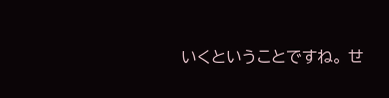いくということですね。 せ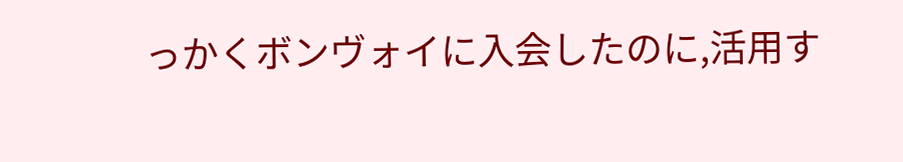っかくボンヴォイに入会したのに,活用す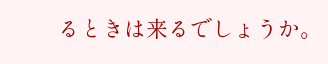るときは来るでしょうか。